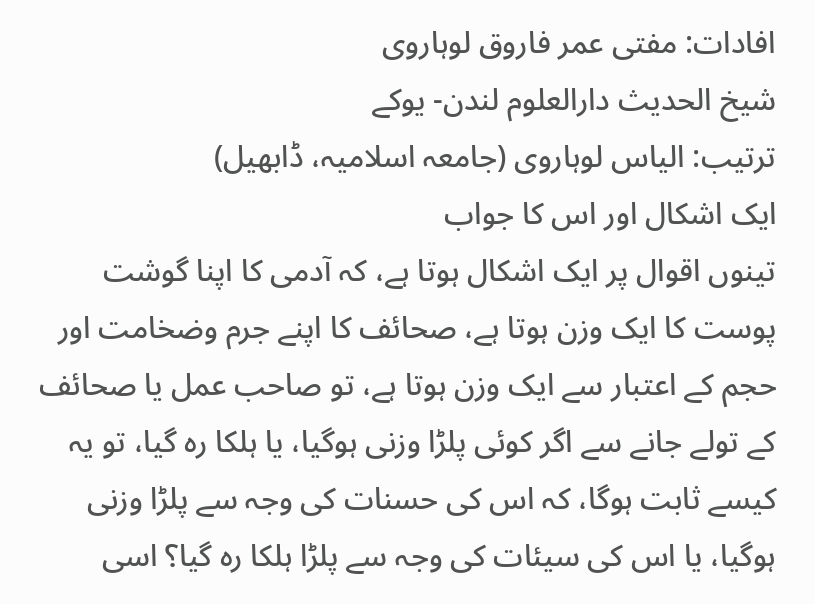افادات: مفتی عمر فاروق لوہاروی
شیخ الحدیث دارالعلوم لندن- یوکے
ترتیب: الیاس لوہاروی (جامعہ اسلامیہ، ڈابھیل)
ایک اشکال اور اس کا جواب
تینوں اقوال پر ایک اشکال ہوتا ہے، کہ آدمی کا اپنا گوشت پوست کا ایک وزن ہوتا ہے، صحائف کا اپنے جرم وضخامت اور حجم کے اعتبار سے ایک وزن ہوتا ہے، تو صاحب عمل یا صحائف کے تولے جانے سے اگر کوئی پلڑا وزنی ہوگیا، یا ہلکا رہ گیا، تو یہ کیسے ثابت ہوگا، کہ اس کی حسنات کی وجہ سے پلڑا وزنی ہوگیا، یا اس کی سیئات کی وجہ سے پلڑا ہلکا رہ گیا؟ اسی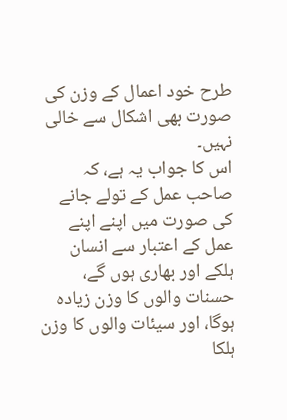طرح خود اعمال کے وزن کی صورت بھی اشکال سے خالی نہیں۔
اس کا جواب یہ ہے، کہ صاحب عمل کے تولے جانے کی صورت میں اپنے اپنے عمل کے اعتبار سے انسان ہلکے اور بھاری ہوں گے، حسنات والوں کا وزن زیادہ ہوگا، اور سیئات والوں کا وزن ہلکا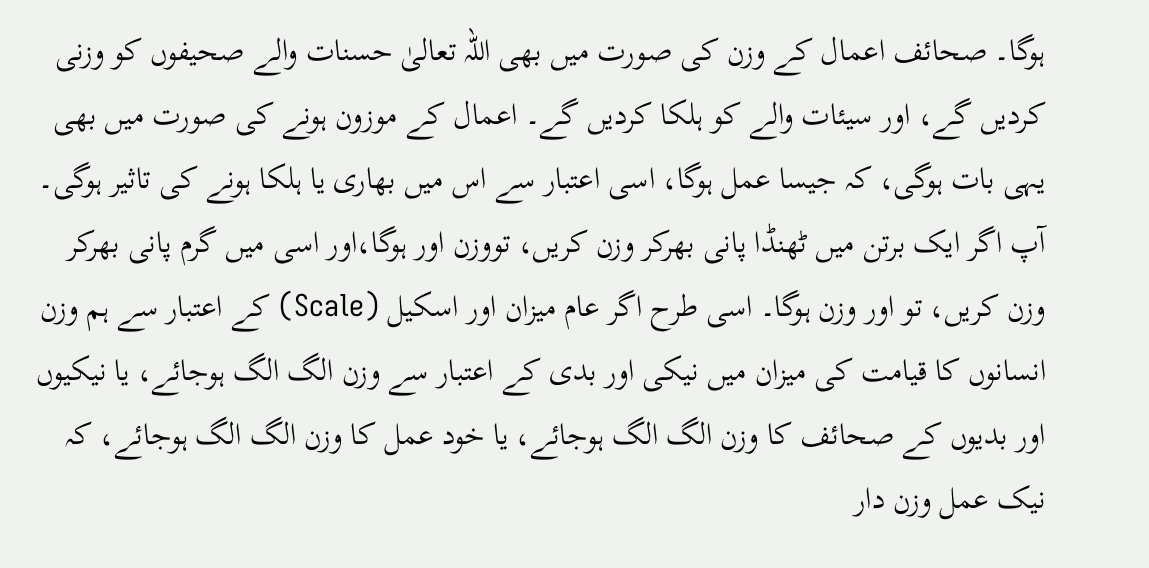ہوگا۔ صحائف اعمال کے وزن کی صورت میں بھی اللہ تعالیٰ حسنات والے صحیفوں کو وزنی کردیں گے، اور سیئات والے کو ہلکا کردیں گے۔ اعمال کے موزون ہونے کی صورت میں بھی یہی بات ہوگی، کہ جیسا عمل ہوگا، اسی اعتبار سے اس میں بھاری یا ہلکا ہونے کی تاثیر ہوگی۔ آپ اگر ایک برتن میں ٹھنڈا پانی بھرکر وزن کریں، تووزن اور ہوگا،اور اسی میں گرم پانی بھرکر وزن کریں، تو اور وزن ہوگا۔ اسی طرح اگر عام میزان اور اسکیل (Scale) کے اعتبار سے ہم وزن انسانوں کا قیامت کی میزان میں نیکی اور بدی کے اعتبار سے وزن الگ الگ ہوجائے، یا نیکیوں اور بدیوں کے صحائف کا وزن الگ الگ ہوجائے، یا خود عمل کا وزن الگ الگ ہوجائے، کہ نیک عمل وزن دار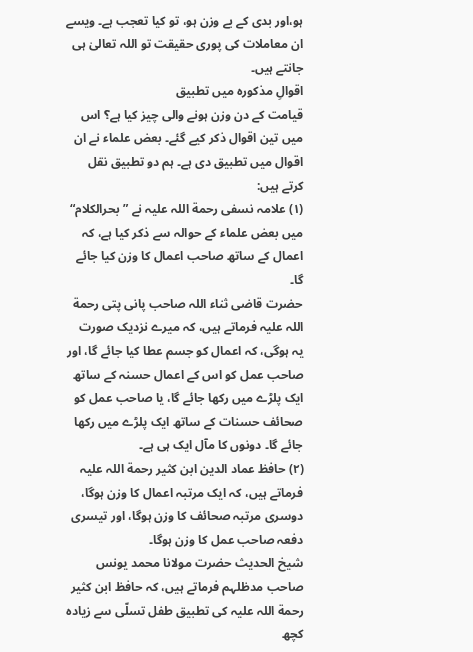ہو،اور بدی کے بے وزن ہو، تو کیا تعجب ہے۔ ویسے ان معاملات کی پوری حقیقت تو اللہ تعالیٰ ہی جانتے ہیں۔
اقوالِ مذکورہ میں تطبیق
قیامت کے دن وزن ہونے والی چیز کیا ہے؟ اس میں تین اقوال ذکر کیے گئے۔ بعض علماء نے ان اقوال میں تطبیق دی ہے۔ ہم دو تطبیق نقل کرتے ہیں:
(۱) علامہ نسفی رحمة اللہ علیہ نے ”بحرالکلام“ میں بعض علماء کے حوالہ سے ذکر کیا ہے، کہ اعمال کے ساتھ صاحب اعمال کا وزن کیا جائے گا۔
حضرت قاضی ثناء اللہ صاحب پانی پتی رحمة اللہ علیہ فرماتے ہیں، کہ میرے نزدیک صورت یہ ہوگی، کہ اعمال کو جسم عطا کیا جائے گا، اور صاحب عمل کو اس کے اعمال حسنہ کے ساتھ ایک پلڑے میں رکھا جائے گا، یا صاحب عمل کو صحائف حسنات کے ساتھ ایک پلڑے میں رکھا جائے گا۔ دونوں کا مآل ایک ہی ہے۔
(۲) حافظ عماد الدین ابن کثیر رحمة اللہ علیہ فرماتے ہیں، کہ ایک مرتبہ اعمال کا وزن ہوگا، دوسری مرتبہ صحائف کا وزن ہوگا، اور تیسری دفعہ صاحب عمل کا وزن ہوگا۔
شیخ الحدیث حضرت مولانا محمد یونس صاحب مدظلہم فرماتے ہیں، کہ حافظ ابن کثیر رحمة اللہ علیہ کی تطبیق طفل تسلّی سے زیادہ کچھ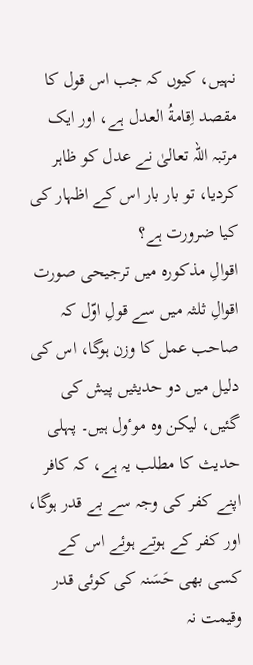نہیں، کیوں کہ جب اس قول کا مقصد اِقامةُ العدل ہے، اور ایک مرتبہ اللہ تعالیٰ نے عدل کو ظاہر کردیا، تو بار بار اس کے اظہار کی کیا ضرورت ہے؟
اقوالِ مذکورہ میں ترجیحی صورت
اقوالِ ثلثہ میں سے قولِ اوّل کہ صاحب عمل کا وزن ہوگا، اس کی دلیل میں دو حدیثیں پیش کی گئیں، لیکن وہ موٴول ہیں۔ پہلی حدیث کا مطلب یہ ہے، کہ کافر اپنے کفر کی وجہ سے بے قدر ہوگا، اور کفر کے ہوتے ہوئے اس کے کسی بھی حَسَنہ کی کوئی قدر وقیمت نہ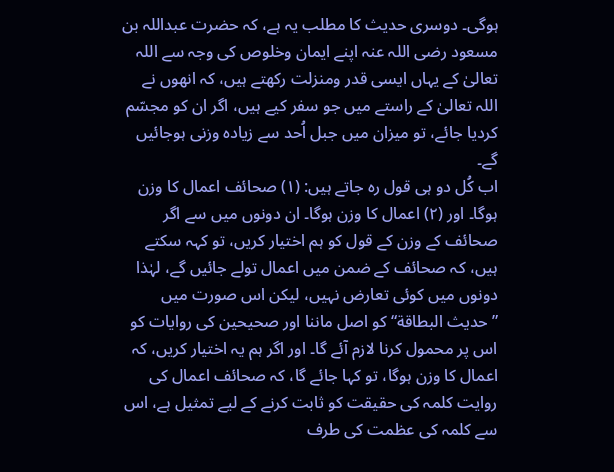ہوگی۔ دوسری حدیث کا مطلب یہ ہے، کہ حضرت عبداللہ بن مسعود رضی اللہ عنہ اپنے ایمان وخلوص کی وجہ سے اللہ تعالیٰ کے یہاں ایسی قدر ومنزلت رکھتے ہیں، کہ انھوں نے اللہ تعالیٰ کے راستے میں جو سفر کیے ہیں، اگر ان کو مجسّم کردیا جائے، تو میزان میں جبل اُحد سے زیادہ وزنی ہوجائیں گے۔
اب کُل دو ہی قول رہ جاتے ہیں: (۱) صحائف اعمال کا وزن ہوگا۔ اور (۲) اعمال کا وزن ہوگا۔ ان دونوں میں سے اگر صحائف کے وزن کے قول کو ہم اختیار کریں، تو کہہ سکتے ہیں، کہ صحائف کے ضمن میں اعمال تولے جائیں گے، لہٰذا دونوں میں کوئی تعارض نہیں، لیکن اس صورت میں ”حدیث البطاقة“ کو اصل ماننا اور صحیحین کی روایات کو اس پر محمول کرنا لازم آئے گا۔ اور اگر ہم یہ اختیار کریں، کہ اعمال کا وزن ہوگا، تو کہا جائے گا، کہ صحائف اعمال کی روایت کلمہ کی حقیقت کو ثابت کرنے کے لیے تمثیل ہے، اس سے کلمہ کی عظمت کی طرف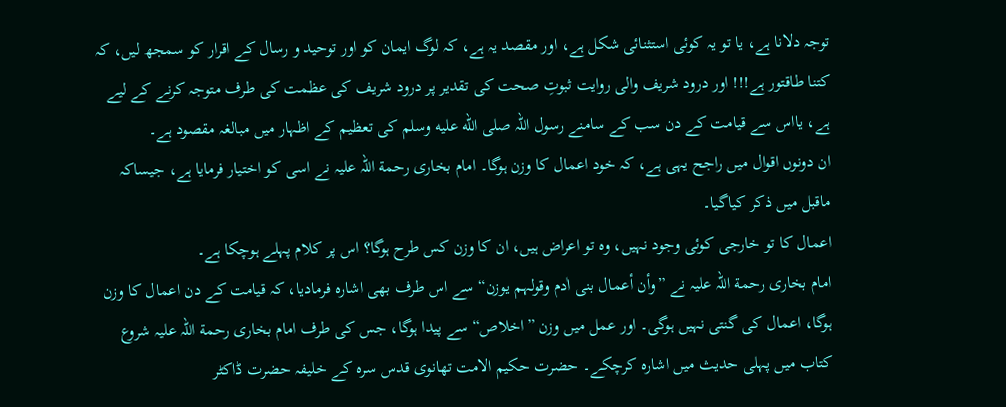توجہ دلانا ہے، یا تو یہ کوئی استثنائی شکل ہے، اور مقصد یہ ہے، کہ لوگ ایمان کو اور توحید و رسال کے اقرار کو سمجھ لیں، کہ کتنا طاقتور ہے!!! اور درود شریف والی روایت ثبوتِ صحت کی تقدیر پر درود شریف کی عظمت کی طرف متوجہ کرنے کے لیے ہے، یااس سے قیامت کے دن سب کے سامنے رسول اللہ صلى الله عليه وسلم کی تعظیم کے اظہار میں مبالغہ مقصود ہے۔
ان دونوں اقوال میں راجح یہی ہے، کہ خود اعمال کا وزن ہوگا۔ امام بخاری رحمة اللہ علیہ نے اسی کو اختیار فرمایا ہے، جیساکہ ماقبل میں ذکر کیاگیا۔
اعمال کا تو خارجی کوئی وجود نہیں، وہ تو اعراض ہیں، ان کا وزن کس طرح ہوگا؟ اس پر کلام پہلے ہوچکا ہے۔
امام بخاری رحمة اللہ علیہ نے ”وأن أعمال بنی اٰدم وقولہم یوزن“ سے اس طرف بھی اشارہ فرمادیا، کہ قیامت کے دن اعمال کا وزن ہوگا، اعمال کی گنتی نہیں ہوگی۔ اور عمل میں وزن ”اخلاص“ سے پیدا ہوگا، جس کی طرف امام بخاری رحمة اللہ علیہ شروع کتاب میں پہلی حدیث میں اشارہ کرچکے۔ حضرت حکیم الامت تھانوی قدس سرہ کے خلیفہ حضرت ڈاکٹر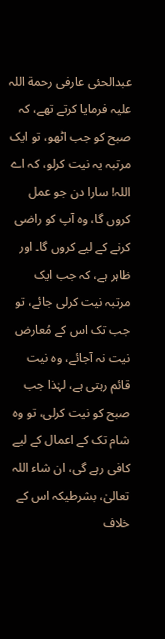عبدالحئی عارفی رحمة اللہ علیہ فرمایا کرتے تھے، کہ صبح کو جب اٹھو، تو ایک مرتبہ یہ نیت کرلو، کہ اے اللہ! سارا دن جو عمل کروں گا، وہ آپ کو راضی کرنے کے لیے کروں گا۔ اور ظاہر ہے، کہ جب ایک مرتبہ نیت کرلی جائے، تو جب تک اس کے مُعارض نیت نہ آجائے، وہ نیت قائم رہتی ہے، لہٰذا جب صبح کو نیت کرلی، تو وہ شام تک کے اعمال کے لیے کافی رہے گی، ان شاء اللہ تعالیٰ، بشرطیکہ اس کے خلاف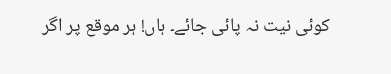کوئی نیت نہ پائی جائے۔ ہاں! ہر موقع پر اگر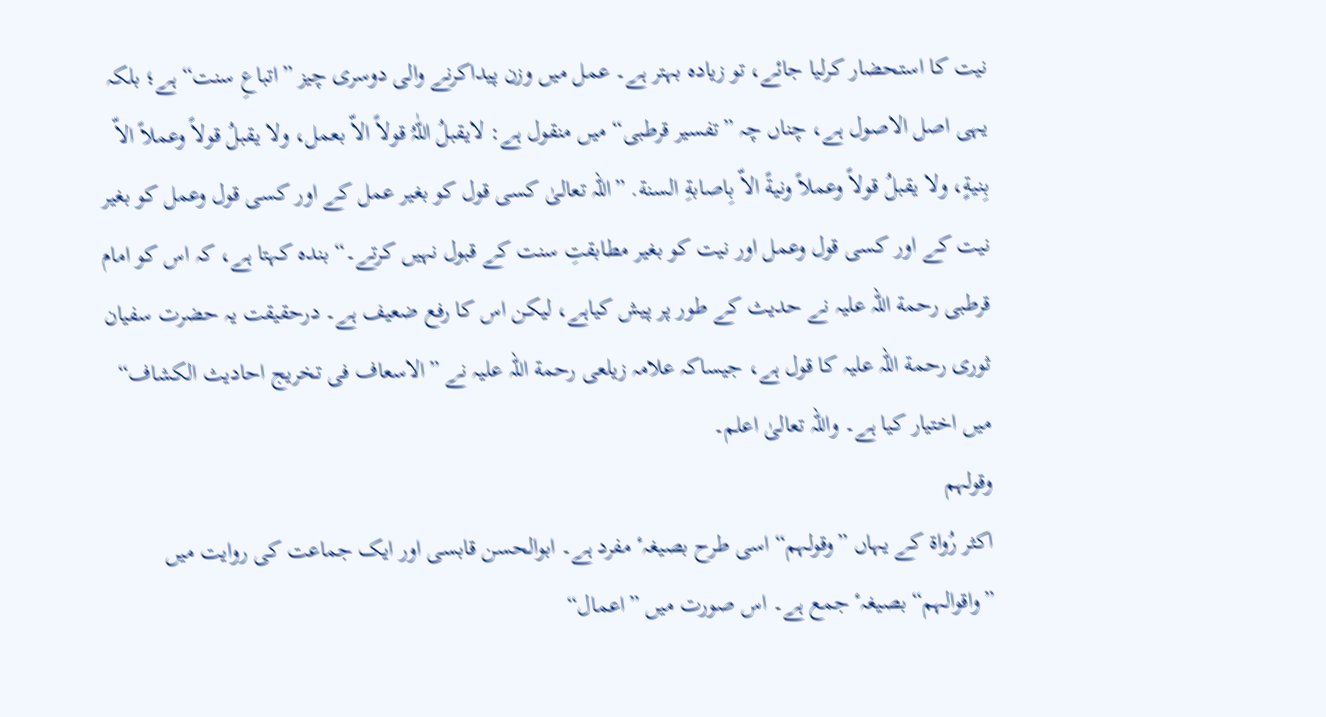نیت کا استحضار کرلیا جائے، تو زیادہ بہتر ہے۔ عمل میں وزن پیداکرنے والی دوسری چیز ”اتباعِ سنت“ ہے؛ بلکہ یہی اصل الاصول ہے، چناں چہ ”تفسیر قرطبی“ میں منقول ہے: لایقبلُ اللّٰہُ قولاً الاّ بعمل، ولا یقبلُ قولاً وعملاً الاّ بِنیةٍ، ولا یقبلُ قولاً وعملاً ونیةً الاّ بِاصابةِ السنة. ”اللہ تعالیٰ کسی قول کو بغیر عمل کے اور کسی قول وعمل کو بغیر نیت کے اور کسی قول وعمل اور نیت کو بغیر مطابقتِ سنت کے قبول نہیں کرتے۔“ بندہ کہتا ہے، کہ اس کو امام قرطبی رحمة اللہ علیہ نے حدیث کے طور پر پیش کیاہے، لیکن اس کا رفع ضعیف ہے۔ درحقیقت یہ حضرت سفیان ثوری رحمة اللہ علیہ کا قول ہے، جیساکہ علامہ زیلعی رحمة اللہ علیہ نے ”الاسعاف فی تخریج احادیث الکشاف“ میں اختیار کیا ہے۔ واللہ تعالیٰ اعلم۔
وقولہم
اکثر رُواة کے یہاں ”وقولہم“ اسی طرح بصیغہٴ مفرد ہے۔ ابوالحسن قابسی اور ایک جماعت کی روایت میں ”واقوالہم“ بصیغہٴ جمع ہے۔ اس صورت میں ”اعمال“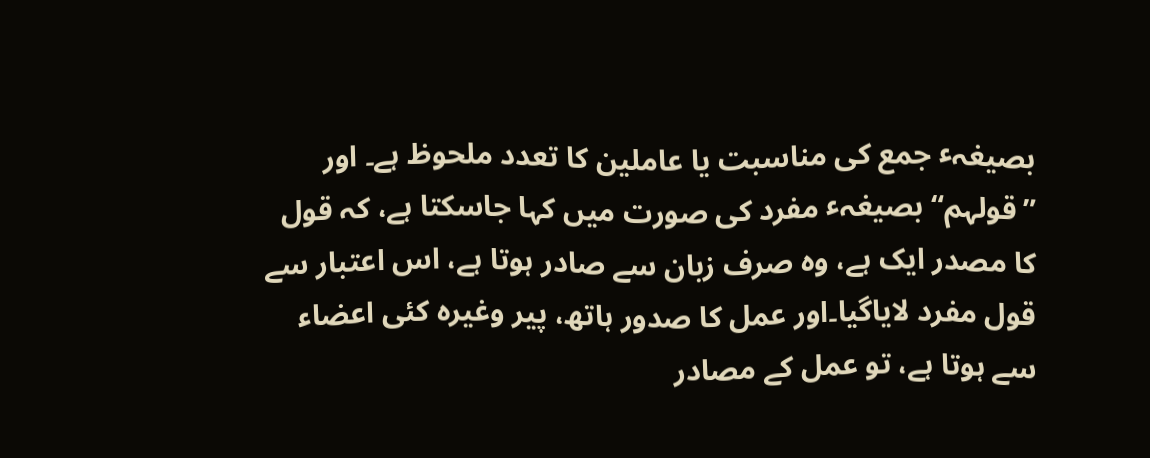بصیغہٴ جمع کی مناسبت یا عاملین کا تعدد ملحوظ ہے۔ اور ”قولہم“ بصیغہٴ مفرد کی صورت میں کہا جاسکتا ہے، کہ قول کا مصدر ایک ہے، وہ صرف زبان سے صادر ہوتا ہے، اس اعتبار سے قول مفرد لایاگیا۔اور عمل کا صدور ہاتھ، پیر وغیرہ کئی اعضاء سے ہوتا ہے، تو عمل کے مصادر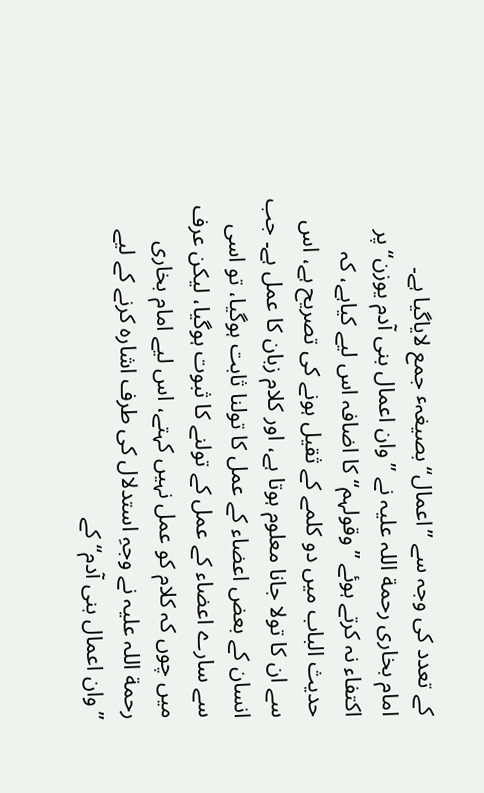کے تعدد کی وجہ سے ”اعمال“ بصیغہٴ جمع لایاگیا ہے۔
امام بخاری رحمة اللہ علیہ نے ”وان اعمال بنی آدم یوزن“ پر اکتفاء نہ کرتے ہوئے ”وقولہم“ کا اضافہ اس لیے کیاہے، کہ حدیث الباب میں دو کلمے کے ثقیل ہونے کی تصریح ہے، اس سے ان کا تولا جانا معلوم ہوتا ہے، اور کلام زبان کا عمل ہے۔ جب انسان کے بعض اعضاء کے عمل کا تولنا ثابت ہوگیا، تو اسی سے سارے اعضاء کے عمل کے تولنے کا ثبوت ہوگیا، لیکن عرف میں چوں کہ کلام کو عمل نہیں کہتے، اس لیے امام بخاری رحمة اللہ علیہ نے وجہِ استدلال کی طرف اشارہ کرنے کے لیے ”وان اعمال بنی آدم“ کے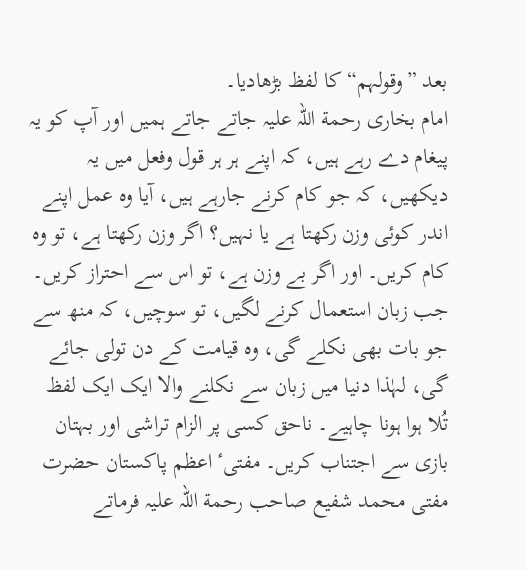بعد ”وقولہم“ کا لفظ بڑھادیا۔
امام بخاری رحمة اللہ علیہ جاتے جاتے ہمیں اور آپ کو یہ پیغام دے رہے ہیں، کہ اپنے ہر ہر قول وفعل میں یہ دیکھیں، کہ جو کام کرنے جارہے ہیں، آیا وہ عمل اپنے اندر کوئی وزن رکھتا ہے یا نہیں؟ اگر وزن رکھتا ہے، تو وہ کام کریں۔ اور اگر بے وزن ہے، تو اس سے احتراز کریں۔ جب زبان استعمال کرنے لگیں، تو سوچیں، کہ منھ سے جو بات بھی نکلے گی، وہ قیامت کے دن تولی جائے گی، لہٰذا دنیا میں زبان سے نکلنے والا ایک ایک لفظ تُلا ہوا ہونا چاہیے۔ ناحق کسی پر الزام تراشی اور بہتان بازی سے اجتناب کریں۔ مفتیٴ اعظم پاکستان حضرت مفتی محمد شفیع صاحب رحمة اللہ علیہ فرماتے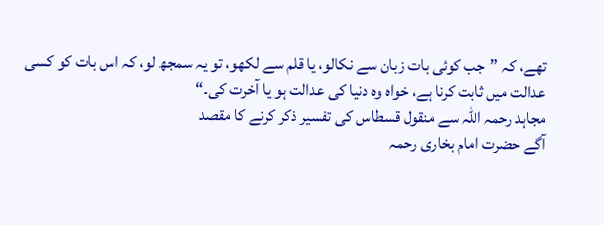تھے، کہ ”جب کوئی بات زبان سے نکالو، یا قلم سے لکھو، تو یہ سمجھ لو، کہ اس بات کو کسی عدالت میں ثابت کرنا ہے، خواہ وہ دنیا کی عدالت ہو یا آخرت کی۔“
مجاہد رحمہ اللہ سے منقول قسطاس کی تفسیر ذکر کرنے کا مقصد
آگے حضرت امام بخاری رحمہ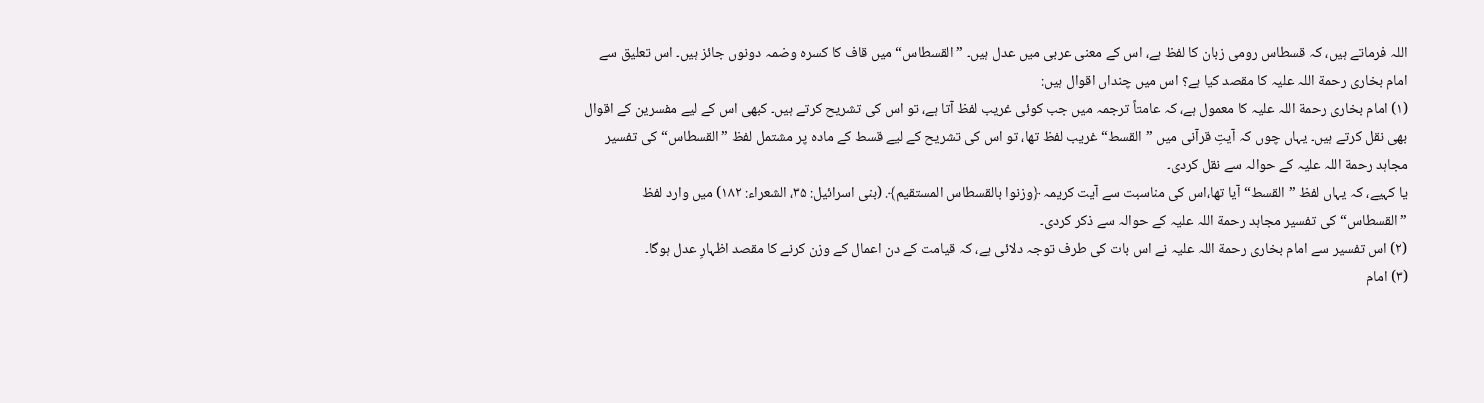اللہ فرماتے ہیں، کہ قسطاس رومی زبان کا لفظ ہے، اس کے معنی عربی میں عدل ہیں۔ ”القسطاس“ میں قاف کا کسرہ وضمہ دونوں جائز ہیں۔ اس تعلیق سے امام بخاری رحمة اللہ علیہ کا مقصد کیا ہے؟ اس میں چنداں اقوال ہیں:
(۱) امام بخاری رحمة اللہ علیہ کا معمول ہے، کہ عامتاً ترجمہ میں جب کوئی غریب لفظ آتا ہے، تو اس کی تشریح کرتے ہیں۔ کبھی اس کے لیے مفسرین کے اقوال بھی نقل کرتے ہیں۔ یہاں چوں کہ آیتِ قرآنی میں ”القسط“ غریب لفظ تھا، تو اس کی تشریح کے لیے قسط کے مادہ پر مشتمل لفظ ”القسطاس“ کی تفسیر مجاہد رحمة اللہ علیہ کے حوالہ سے نقل کردی۔
یا کہیے، کہ یہاں لفظ ”القسط“ آیا تھا،اس کی مناسبت سے آیت کریمہ ﴿وزنوا بالقسطاس المستقیم﴾. (بنی اسرائیل: ۳۵، الشعراء: ۱۸۲) میں وارد لفظ ”القسطاس“ کی تفسیر مجاہد رحمة اللہ علیہ کے حوالہ سے ذکر کردی۔
(۲) اس تفسیر سے امام بخاری رحمة اللہ علیہ نے اس بات کی طرف توجہ دلائی ہے، کہ قیامت کے دن اعمال کے وزن کرنے کا مقصد اظہارِ عدل ہوگا۔
(۳) امام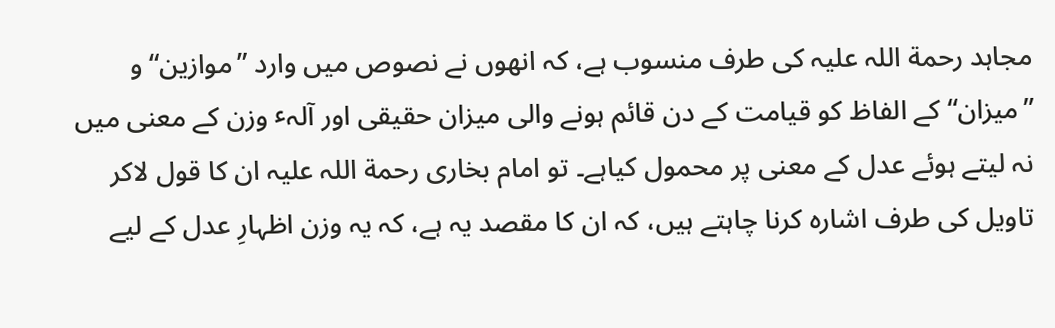مجاہد رحمة اللہ علیہ کی طرف منسوب ہے، کہ انھوں نے نصوص میں وارد ”موازین“ و ”میزان“ کے الفاظ کو قیامت کے دن قائم ہونے والی میزان حقیقی اور آلہٴ وزن کے معنی میں نہ لیتے ہوئے عدل کے معنی پر محمول کیاہے۔ تو امام بخاری رحمة اللہ علیہ ان کا قول لاکر تاویل کی طرف اشارہ کرنا چاہتے ہیں، کہ ان کا مقصد یہ ہے، کہ یہ وزن اظہارِ عدل کے لیے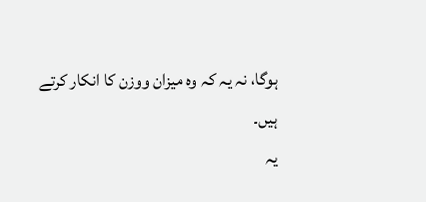ہوگا، نہ یہ کہ وہ میزان ووزن کا انکار کرتے ہیں۔
یہ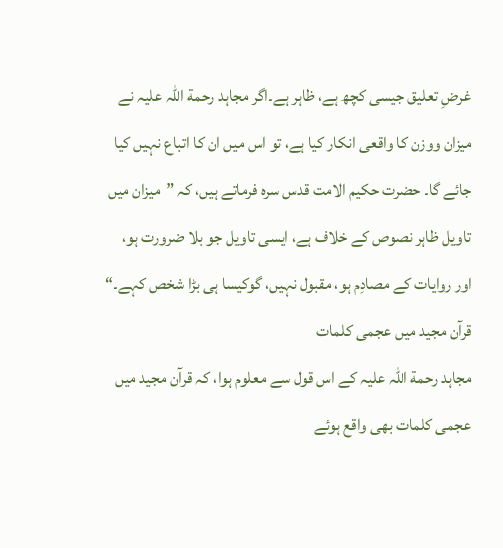غرضِ تعلیق جیسی کچھ ہے، ظاہر ہے۔اگر مجاہد رحمة اللہ علیہ نے میزان ووزن کا واقعی انکار کیا ہے، تو اس میں ان کا اتباع نہیں کیا جائے گا۔ حضرت حکیم الامت قدس سرہ فرماتے ہیں، کہ ”میزان میں تاویل ظاہر نصوص کے خلاف ہے، ایسی تاویل جو بلا ضرورت ہو، اور روایات کے مصادِم ہو، مقبول نہیں، گوکیسا ہی بڑا شخص کہے۔“
قرآن مجید میں عجمی کلمات
مجاہد رحمة اللہ علیہ کے اس قول سے معلوم ہوا، کہ قرآن مجید میں عجمی کلمات بھی واقع ہوئے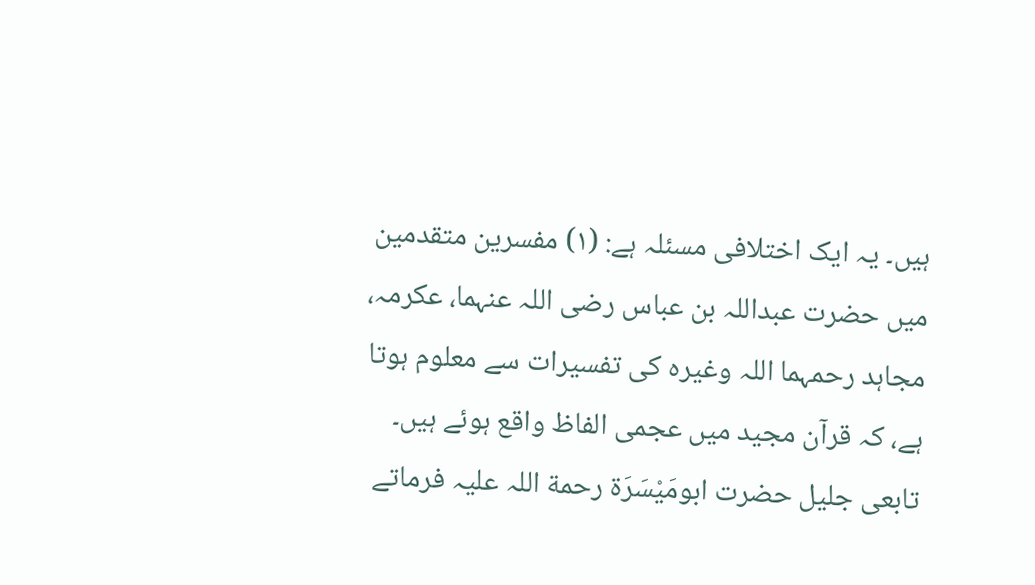ہیں۔ یہ ایک اختلافی مسئلہ ہے: (۱) مفسرین متقدمین میں حضرت عبداللہ بن عباس رضی اللہ عنہما، عکرمہ، مجاہد رحمہما اللہ وغیرہ کی تفسیرات سے معلوم ہوتا ہے، کہ قرآن مجید میں عجمی الفاظ واقع ہوئے ہیں۔ تابعی جلیل حضرت ابومَیْسَرَة رحمة اللہ علیہ فرماتے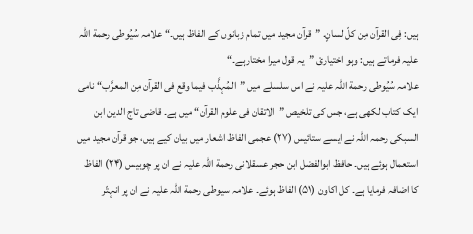ہیں: فِی القرآن مِن کلّ لسانٍ. ”قرآن مجید میں تمام زبانوں کے الفاظ ہیں۔“ علامہ سُیُوطی رحمة اللہ علیہ فرماتے ہیں: وہو اختیاریْ ”یہ قول میرا مختارہے۔“
علامہ سُیُوطی رحمة اللہ علیہ نے اس سلسلے میں ”المُہذَّب فیما وقع فی القرآن مِن المعرَّب“ نامی ایک کتاب لکھی ہے، جس کی تلخیص ”الاتقان فی علوم القرآن“ میں ہے۔ قاضی تاج الدین ابن السبکی رحمہ اللہ نے ایسے ستائیس (۲۷) عجمی الفاظ اشعار میں بیان کیے ہیں، جو قرآن مجید میں استعمال ہوئے ہیں۔ حافظ ابوالفضل ابن حجر عسقلانی رحمة اللہ علیہ نے ان پر چوبیس (۲۴) الفاظ کا اضافہ فرمایا ہے۔ کل اکاون (۵۱) الفاظ ہوئے۔ علامہ سیوطی رحمة اللہ علیہ نے ان پر انہتّر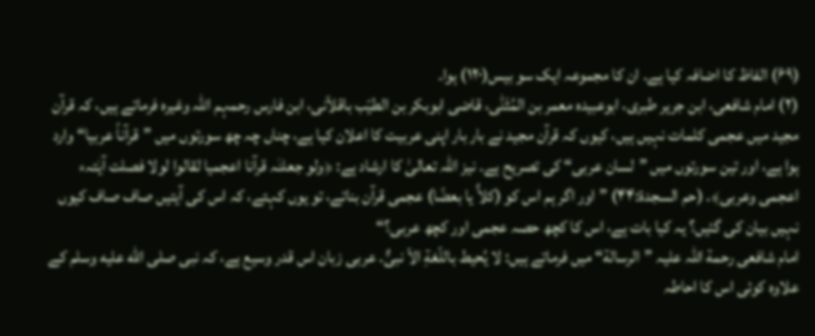(۶۹) الفاظ کا اضافہ کیا ہے۔ ان کا مجموعہ ایک سو بیس(۱۲۰) ہوا۔
(۲) امام شافعی، ابن جریر طبری، ابوعبیدہ معمر بن المُثَنّٰی، قاضی ابوبکر بن الطیّب باقلاّنی، ابن فارس رحمہم اللہ وغیرہ فرماتے ہیں، کہ قرآن مجید میں عجمی کلمات نہیں ہیں، کیوں کہ قرآن مجید نے بار بار اپنی عربیت کا اعلان کیا ہے، چناں چہ چھ سورتوں میں ”قرآناً عربیا“ وارد ہوا ہے، اور تین سورتوں میں ”لسان عربی“ کی تصریح ہے۔ نیز اللہ تعالیٰ کا ارشاد ہے: ﴿ولو جعلنٰہ قرآنا اعجمیا لقالوا لولا فصلت آیٰتہء اعجمی وعربی﴾. (حم السجدة:۴۴) ”اور اگر ہم اس کو (کلاًّ یا بعضًا) عجمی قرآن بناتے، تو یوں کہتے، کہ اس کی آیتیں صاف صاف کیوں نہیں بیان کی گئیں؟ یہ کیا بات ہے، اس کا کچھ حصہ عجمی اور کچھ عربی؟“
امام شافعی رحمة اللہ علیہ ”الرسالة“ میں فرماتے ہیں: لا یُحیط باللّغةِ الاّ نبیٌّ. عربی زبان اس قدر وسیع ہے، کہ نبی صلى الله عليه وسلم کے علاوہ کوئی اس کا احاطہ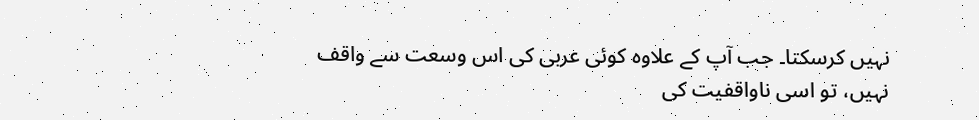نہیں کرسکتا۔ جب آپ کے علاوہ کوئی عربی کی اس وسعت سے واقف نہیں، تو اسی ناواقفیت کی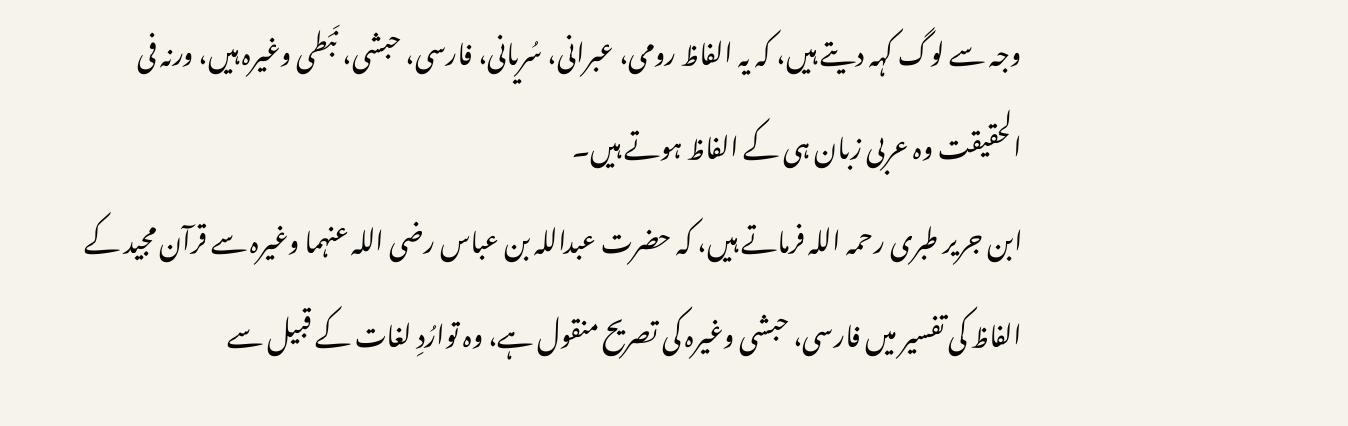وجہ سے لوگ کہہ دیتے ہیں، کہ یہ الفاظ رومی، عبرانی، سُریانی، فارسی، حبشی، نَبَطی وغیرہ ہیں، ورنہ فی الحقیقت وہ عربی زبان ہی کے الفاظ ہوتے ہیں۔
ابن جریر طبری رحمہ اللہ فرماتے ہیں، کہ حضرت عبداللہ بن عباس رضی اللہ عنہما وغیرہ سے قرآن مجید کے الفاظ کی تفسیر میں فارسی، حبشی وغیرہ کی تصریح منقول ہے، وہ توارُدِ لغات کے قبیل سے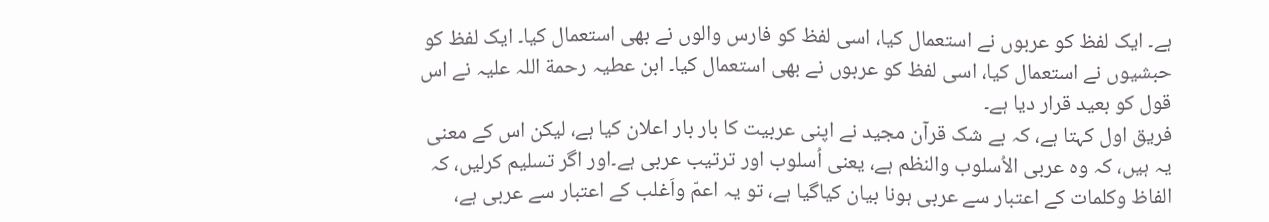ہے۔ ایک لفظ کو عربوں نے استعمال کیا، اسی لفظ کو فارس والوں نے بھی استعمال کیا۔ ایک لفظ کو حبشیوں نے استعمال کیا، اسی لفظ کو عربوں نے بھی استعمال کیا۔ ابن عطیہ رحمة اللہ علیہ نے اس قول کو بعید قرار دیا ہے۔
فریق اول کہتا ہے، کہ بے شک قرآن مجید نے اپنی عربیت کا بار بار اعلان کیا ہے، لیکن اس کے معنی یہ ہیں، کہ وہ عربی الاُسلوب والنظم ہے، یعنی اُسلوب اور ترتیب عربی ہے۔اور اگر تسلیم کرلیں، کہ الفاظ وکلمات کے اعتبار سے عربی ہونا بیان کیاگیا ہے، تو یہ اعمّ واَغلب کے اعتبار سے عربی ہے،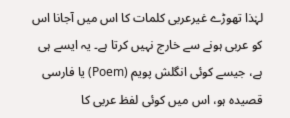لہٰذا تھوڑے غیرعربی کلمات کا اس میں آجانا اس کو عربی ہونے سے خارج نہیں کرتا ہے۔ یہ ایسے ہی ہے، جیسے کوئی انگلش پویم (Poem) یا فارسی قصیدہ ہو، اس میں کوئی لفظ عربی کا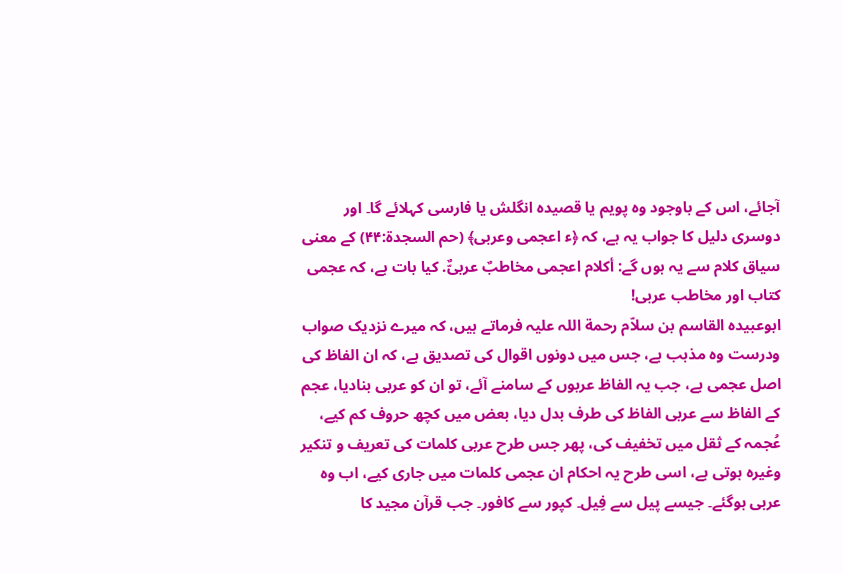آجائے، اس کے باوجود وہ پویم یا قصیدہ انگلش یا فارسی کہلائے گا۔ اور دوسری دلیل کا جواب یہ ہے، کہ ﴿ء اعجمی وعربی﴾ (حم السجدة:۴۴) کے معنی سیاق کلام سے یہ ہوں گے: أکلام اعجمی مخاطبٌ عربیٌّ. کیا بات ہے، کہ عجمی کتاب اور مخاطب عربی!
ابوعبیدہ القاسم بن سلاّم رحمة اللہ علیہ فرماتے ہیں، کہ میرے نزدیک صواب ودرست وہ مذہب ہے، جس میں دونوں اقوال کی تصدیق ہے، کہ ان الفاظ کی اصل عجمی ہے، جب یہ الفاظ عربوں کے سامنے آئے، تو ان کو عربی بنادیا، عجم کے الفاظ سے عربی الفاظ کی طرف بدل دیا، بعض میں کچھ حروف کم کیے، عُجمہ کے ثقل میں تخفیف کی، پھر جس طرح عربی کلمات کی تعریف و تنکیر وغیرہ ہوتی ہے، اسی طرح یہ احکام ان عجمی کلمات میں جاری کیے، اب وہ عربی ہوگئے۔ جیسے پیل سے فِیل۔ کپور سے کافور۔ جب قرآن مجید کا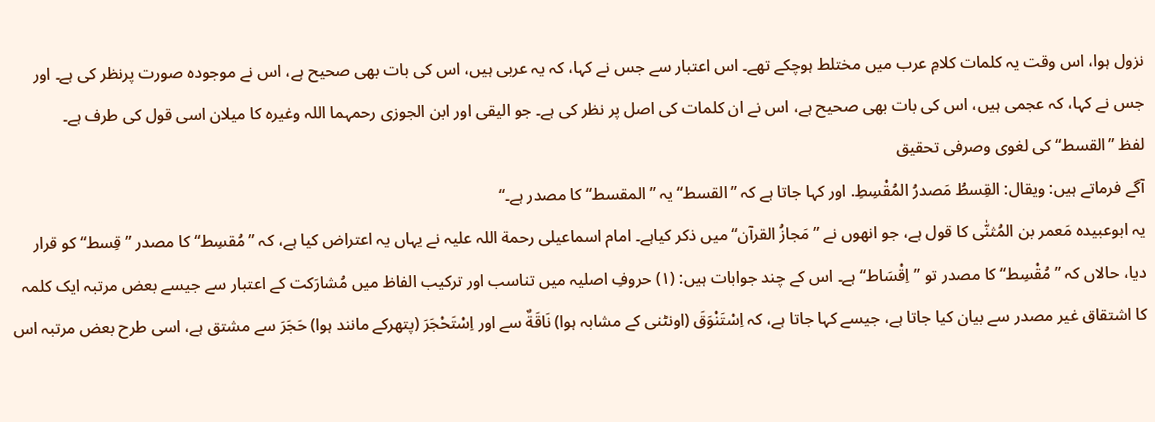نزول ہوا، اس وقت یہ کلمات کلامِ عرب میں مختلط ہوچکے تھے۔ اس اعتبار سے جس نے کہا، کہ یہ عربی ہیں، اس کی بات بھی صحیح ہے، اس نے موجودہ صورت پرنظر کی ہے۔ اور جس نے کہا، کہ عجمی ہیں، اس کی بات بھی صحیح ہے، اس نے ان کلمات کی اصل پر نظر کی ہے۔ جو الیقی اور ابن الجوزی رحمہما اللہ وغیرہ کا میلان اسی قول کی طرف ہے۔
لفظ ”القسط“ کی لغوی وصرفی تحقیق
آگے فرماتے ہیں: ویقال: القِسطُ مَصدرُ المُقْسِطِ. اور کہا جاتا ہے کہ ”القسط“ یہ ”المقسط“ کا مصدر ہے۔“
یہ ابوعبیدہ مَعمر بن المُثنّٰی کا قول ہے، جو انھوں نے ”مَجازُ القرآن“ میں ذکر کیاہے۔ امام اسماعیلی رحمة اللہ علیہ نے یہاں یہ اعتراض کیا ہے، کہ ”مُقسِط“ کا مصدر ”قِسط“ کو قرار دیا، حالاں کہ ”مُقْسِط“ کا مصدر تو ”اِقْسَاط“ ہے۔ اس کے چند جوابات ہیں: (۱) حروفِ اصلیہ میں تناسب اور ترکیب الفاظ میں مُشارَکت کے اعتبار سے جیسے بعض مرتبہ ایک کلمہ کا اشتقاق غیر مصدر سے بیان کیا جاتا ہے، جیسے کہا جاتا ہے، کہ اِسْتَنْوَقَ (اونٹنی کے مشابہ ہوا) نَاقَةٌ سے اور اِسْتَحْجَرَ (پتھرکے مانند ہوا) حَجَرَ سے مشتق ہے، اسی طرح بعض مرتبہ اس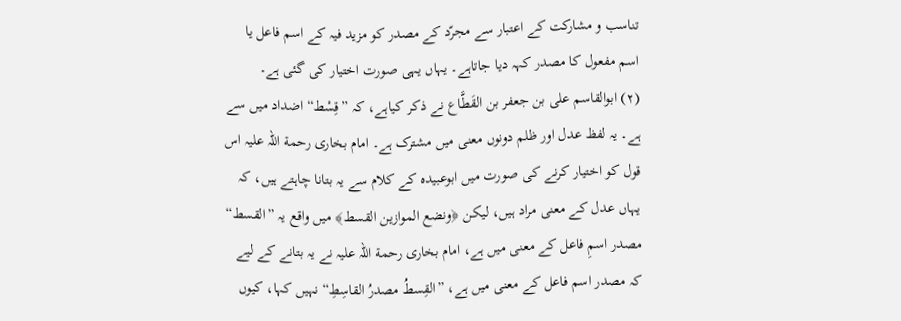تناسب و مشارکت کے اعتبار سے مجرّد کے مصدر کو مزید فیہ کے اسم فاعل یا اسم مفعول کا مصدر کہہ دیا جاتاہے۔ یہاں یہی صورت اختیار کی گئی ہے۔
(۲) ابوالقاسم علی بن جعفر بن القَطَّاع نے ذکر کیاہے، کہ ”قِسْط“ اضداد میں سے ہے۔ یہ لفظ عدل اور ظلم دونوں معنی میں مشترک ہے۔ امام بخاری رحمة اللہ علیہ اس قول کو اختیار کرنے کی صورت میں ابوعبیدہ کے کلام سے یہ بتانا چاہتے ہیں، کہ یہاں عدل کے معنی مراد ہیں، لیکن ﴿ونضع الموازین القسط﴾ میں واقع یہ ”القسط“ مصدر اسمِ فاعل کے معنی میں ہے، امام بخاری رحمة اللہ علیہ نے یہ بتانے کے لیے کہ مصدر اسم فاعل کے معنی میں ہے، ”القِسطُ مصدرُ القاسِطِ“ نہیں کہا، کیوں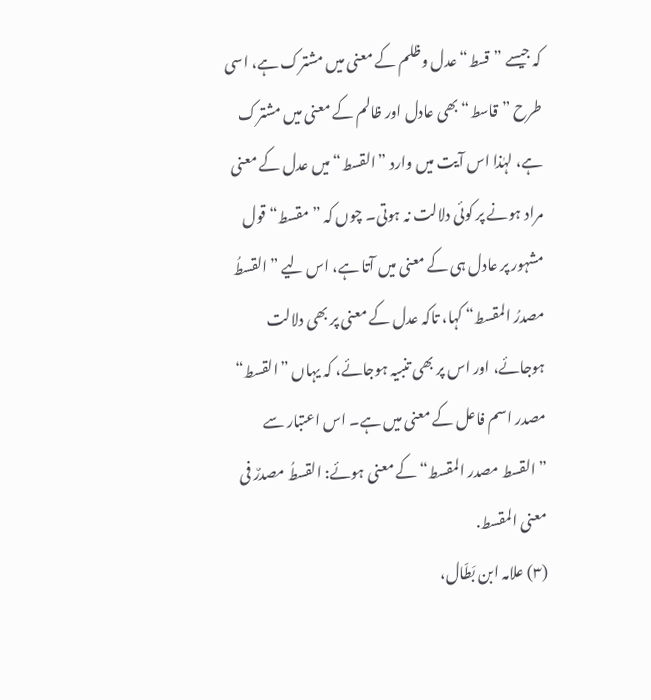کہ جیسے ”قسط“ عدل وظلم کے معنی میں مشترک ہے، اسی طرح ”قاسط“ بھی عادل اور ظالم کے معنی میں مشترک ہے، لہٰذا اس آیت میں وارد ”القسط“ میں عدل کے معنی مراد ہونے پر کوئی دلالت نہ ہوتی۔ چوں کہ ”مقسط“ قول مشہور پر عادل ہی کے معنی میں آتا ہے، اس لیے ”القسطُ مصدرُ المقسط“ کہا، تاکہ عدل کے معنی پر بھی دلالت ہوجائے، اور اس پر بھی تنبیہ ہوجائے، کہ یہاں ”القسط“ مصدر اسم فاعل کے معنی میں ہے۔ اس اعتبار سے ”القسط مصدر المقسط“ کے معنی ہوئے: القسطُ مصدرٌ فی معنی المقسط.
(۳) علامہ ابن بَطّال،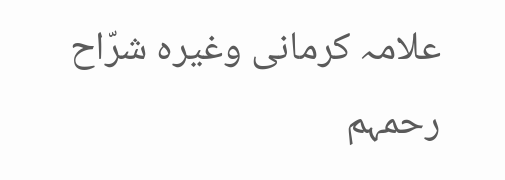علامہ کرمانی وغیرہ شرّاح رحمہم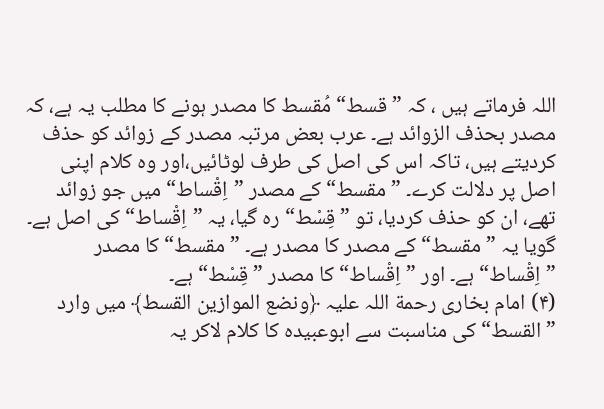اللہ فرماتے ہیں ، کہ ”قسط“ مُقسط کا مصدر ہونے کا مطلب یہ ہے، کہ مصدر بحذف الزوائد ہے۔ عرب بعض مرتبہ مصدر کے زوائد کو حذف کردیتے ہیں، تاکہ اس کی اصل کی طرف لوٹائیں،اور وہ کلام اپنی اصل پر دلالت کرے۔ ”مقسط“ کے مصدر ”اِقْساط“ میں جو زوائد تھے، ان کو حذف کردیا، تو ”قِسْط“ رہ گیا، یہ ”اِقْساط“ کی اصل ہے۔ گویا یہ ”مقسط“ کے مصدر کا مصدر ہے۔ ”مقسط“ کا مصدر ”اِقْساط“ ہے۔ اور ”اِقْساط“ کا مصدر ”قِسْط“ ہے۔
(۴) امام بخاری رحمة اللہ علیہ ﴿ونضع الموازین القسط﴾ میں وارد ”القسط“ کی مناسبت سے ابوعبیدہ کا کلام لاکر یہ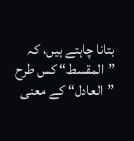بتانا چاہتے ہیں، کہ ”المقسط“ کس طرح ”العادل“ کے معنی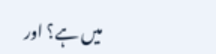میں ہے؟ اور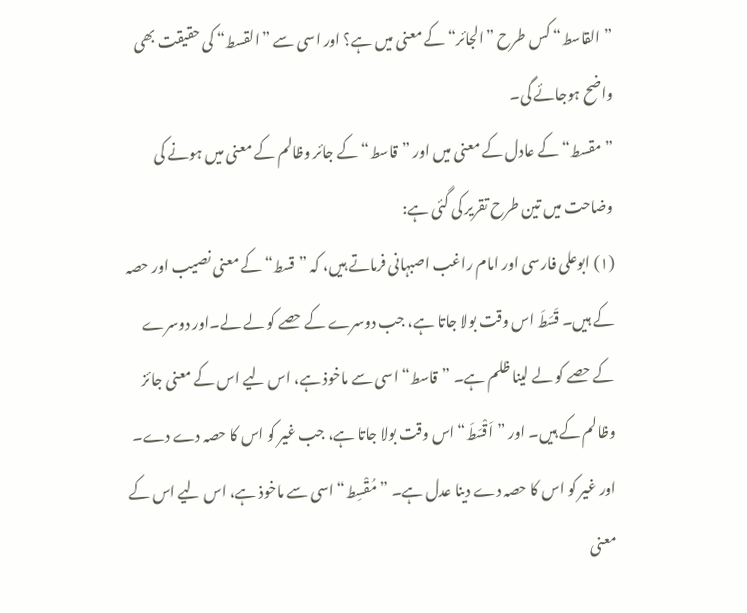”القاسط“ کس طرح ”الجائر“ کے معنی میں ہے؟ اور اسی سے ”القسط“ کی حقیقت بھی واضح ہوجائے گی۔
”مقسط“ کے عادل کے معنی میں اور ”قاسط“ کے جائر وظالم کے معنی میں ہونے کی وضاحت میں تین طرح تقریر کی گئی ہے:
(۱) ابوعلی فارسی اور امام راغب اصبہانی فرماتے ہیں، کہ ”قسط“ کے معنی نصیب اور حصہ کے ہیں۔ قَسَطَ اس وقت بولا جاتا ہے، جب دوسرے کے حصے کو لے لے۔اور دوسرے کے حصے کو لے لینا ظلم ہے۔ ”قاسط“ اسی سے ماخوذ ہے، اس لیے اس کے معنی جائز وظالم کے ہیں۔ اور ”اَقْسَطَ“ اس وقت بولا جاتا ہے، جب غیر کو اس کا حصہ دے دے۔ اور غیر کو اس کا حصہ دے دینا عدل ہے۔ ”مُقْسِط“ اسی سے ماخوذ ہے، اس لیے اس کے معنی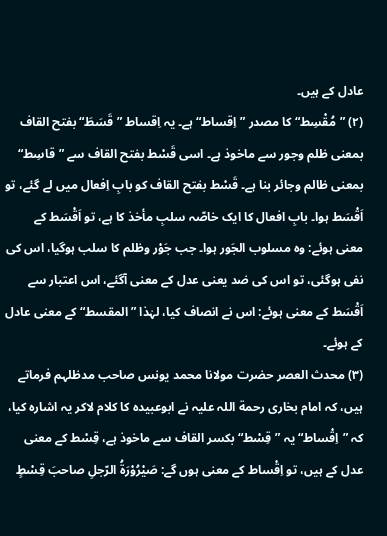عادل کے ہیں۔
(۲) ”مُقْسِط“ کا مصدر ”اِقساط“ ہے۔ یہ اِقساط ”قَسَطَ“ بفتح القاف بمعنی ظلم وجور سے ماخوذ ہے۔ اسی قَسْط بفتح القاف سے ”قاسِط“ بمعنی ظالم وجائر بنا ہے۔ قَسْط بفتح القاف کو بابِ اِفعال میں لے گئے، تو اَقْسَط ہوا۔ بابِ افعال کا ایک خاصّہ سلبِ مأخذ کا ہے، تو اَقْسَط کے معنی ہوئے: وہ مسلوب الجَور ہوا۔ جب جَوْر وظلم کا سلب ہوگیا، اس کی نفی ہوگئی، تو اس کی ضد یعنی عدل کے معنی آگئے، اس اعتبار سے اَقْسَط کے معنی ہوئے: اس نے انصاف کیا، لہٰذا ”المقسط“ کے معنی عادل کے ہوئے۔
(۳) محدث العصر حضرت مولانا محمد یونس صاحب مدظلہم فرماتے ہیں، کہ امام بخاری رحمة اللہ علیہ نے ابوعبیدہ کا کلام لاکر یہ اشارہ کیا، کہ ”اِقْساط“ یہ ”قِسْط“ بکسر القاف سے ماخوذ ہے، قِسْط کے معنی عدل کے ہیں، تو اِقْساط کے معنی ہوں گے: صَیْرُوْرَةُ الرّجلِ صاحبَ قِسْطٍ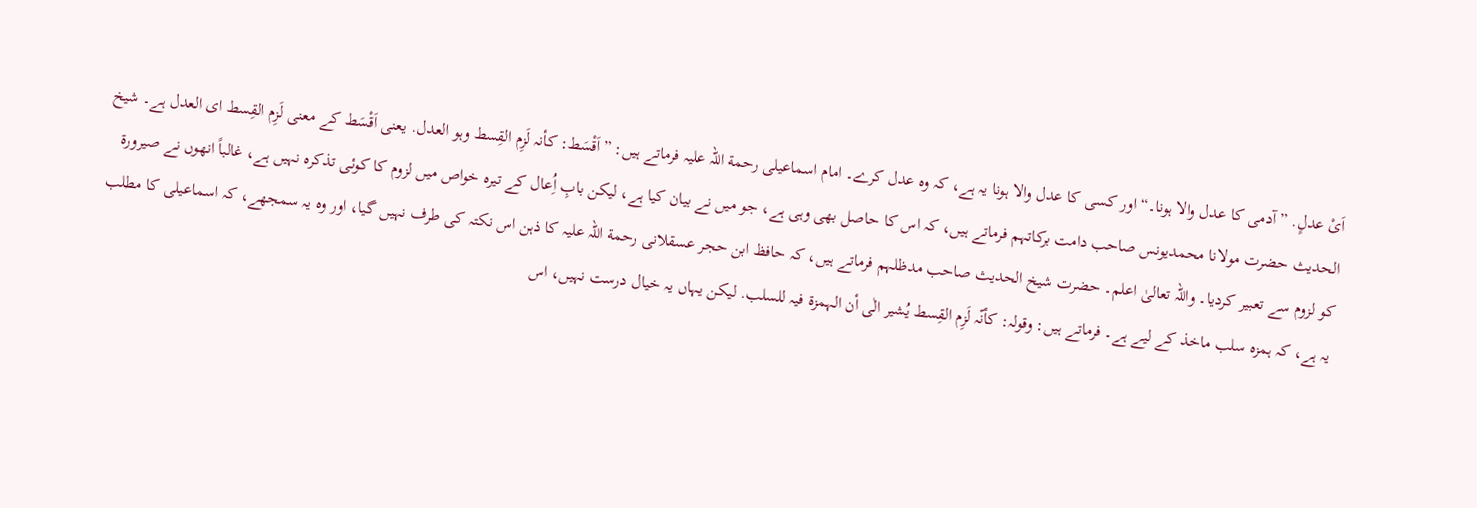اَیْ عدلٍ. ”آدمی کا عدل والا ہونا۔“ اور کسی کا عدل والا ہونا یہ ہے، کہ وہ عدل کرے۔ امام اسماعیلی رحمة اللہ علیہ فرماتے ہیں: ”اَقْسَط: کأنہ لَزِم القِسط وہو العدل. یعنی اَقْسَط کے معنی لَزِم القِسط ای العدل ہے۔ شیخ الحدیث حضرت مولانا محمدیونس صاحب دامت برکاتہم فرماتے ہیں، کہ اس کا حاصل بھی وہی ہے، جو میں نے بیان کیا ہے، لیکن بابِ اُِعال کے تیرہ خواص میں لزوم کا کوئی تذکرہ نہیں ہے، غالباً انھوں نے صیرورة کو لزوم سے تعبیر کردیا۔ واللہ تعالیٰ اعلم۔ حضرت شیخ الحدیث صاحب مدظلہم فرماتے ہیں، کہ حافظ ابن حجر عسقلانی رحمة اللہ علیہ کا ذہن اس نکتہ کی طرف نہیں گیا، اور وہ یہ سمجھے، کہ اسماعیلی کا مطلب یہ ہے، کہ ہمزہ سلب ماخذ کے لیے ہے۔ فرماتے ہیں: وقولہ: کأنّہ لَزِم القِسط یُشیر الٰی أن الہمزة فیہ للسلب. لیکن یہاں یہ خیال درست نہیں، اس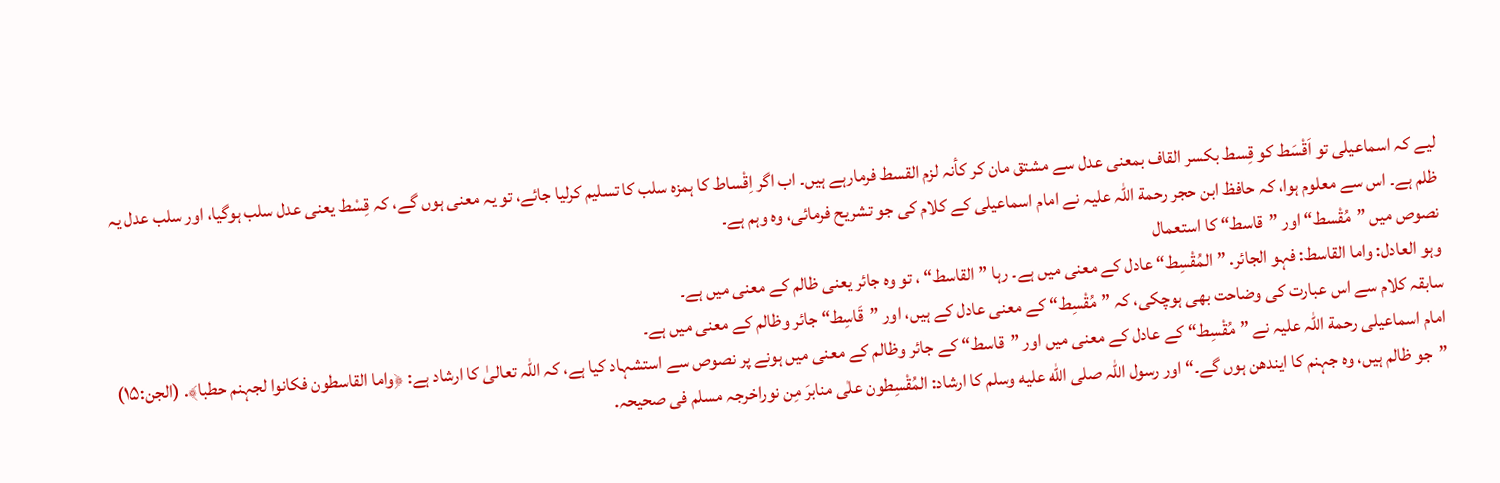لیے کہ اسماعیلی تو اَقْسَط کو قِسط بکسر القاف بمعنی عدل سے مشتق مان کر کأنہ لزم القسط فرمارہے ہیں۔ اب اگر اِقْساط کا ہمزہ سلب کا تسلیم کرلیا جائے، تو یہ معنی ہوں گے، کہ قِسْط یعنی عدل سلب ہوگیا، اور سلب عدل یہ ظلم ہے۔ اس سے معلوم ہوا، کہ حافظ ابن حجر رحمة اللہ علیہ نے امام اسماعیلی کے کلام کی جو تشریح فرمائی، وہ وہم ہے۔
نصوص میں ”مُقْسط“ اور ”قاسط“ کا استعمال
وہو العادل: واما القاسط: فہو الجائر. ”المُقْسِط“ عادل کے معنی میں ہے۔ رہا ”القاسط“ ، تو وہ جائر یعنی ظالم کے معنی میں ہے۔
سابقہ کلام سے اس عبارت کی وضاحت بھی ہوچکی، کہ ”مُقْسِط“ کے معنی عادل کے ہیں، اور ”قَاسِط“ جائر وظالم کے معنی میں ہے۔
امام اسماعیلی رحمة اللہ علیہ نے ”مُقْسِط“ کے عادل کے معنی میں اور ”قاسط“ کے جائر وظالم کے معنی میں ہونے پر نصوص سے استشہاد کیا ہے، کہ اللہ تعالیٰ کا ارشاد ہے: ﴿واما القاسطون فکانوا لجہنم حطبا﴾. (الجن:۱۵) ”جو ظالم ہیں، وہ جہنم کا ایندھن ہوں گے۔“ اور رسول اللہ صلى الله عليه وسلم کا ارشاد: المُقْسِطون علٰی منابرَ مِن نوراخرجہ مسلم فی صحیحہ.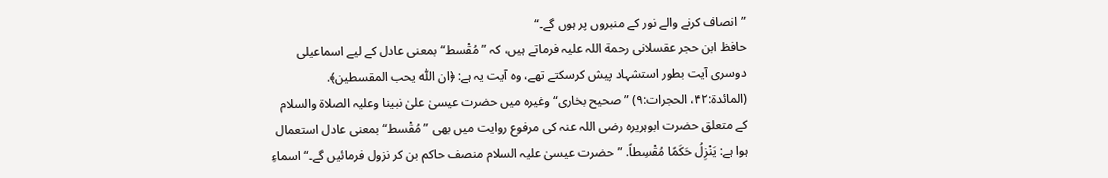”انصاف کرنے والے نور کے منبروں پر ہوں گے۔“
حافظ ابن حجر عقسلانی رحمة اللہ علیہ فرماتے ہیں، کہ ”مُقْسط“ بمعنی عادل کے لیے اسماعیلی دوسری آیت بطور استشہاد پیش کرسکتے تھے، وہ آیت یہ ہے: ﴿ان اللّٰہ یحب المقسطین﴾. (المائدة:۴۲، الحجرات:۹) ”صحیح بخاری“ وغیرہ میں حضرت عیسیٰ علیٰ نبینا وعلیہ الصلاة والسلام کے متعلق حضرت ابوہریرہ رضی اللہ عنہ کی مرفوع روایت میں بھی ”مُقْسط“ بمعنی عادل استعمال ہوا ہے: یَنْزِلُ حَکَمًا مُقْسِطاً. ”حضرت عیسیٰ علیہ السلام منصف حاکم بن کر نزول فرمائیں گے۔“ اسماءِ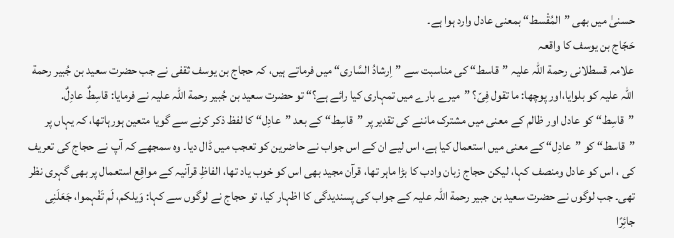حسنیٰ میں بھی ”المُقْسط“ بمعنی عادل وارد ہوا ہے۔
حَجّاج بن یوسف کا واقعہ
علامہ قسطلانی رحمة اللہ علیہ ”قاسط“ کی مناسبت سے ”اِرشادُ السَّاری“ میں فرماتے ہیں، کہ حجاج بن یوسف ثقفی نے جب حضرت سعید بن جُبیر رحمة اللہ علیہ کو بلوایا،اور پوچھا: ما تقول فِیّ؟ ”میرے بارے میں تمہاری کیا رائے ہے؟“ تو حضرت سعید بن جُبیر رحمة اللہ علیہ نے فرمایا: قاسِطٌ عادِلٌ. ”قاسِط“ کو عادل اور ظالم کے معنی میں مشترک ماننے کی تقدیر پر ”قاسِط“ کے بعد ”عادِل“ کا لفظ ذکر کرنے سے گویا متعین ہورہاتھا، کہ یہاں پر ”قاسط“ کو ”عادِل“ کے معنی میں استعمال کیا ہے، اس لیے ان کے اس جواب نے حاضرین کو تعجب میں ڈال دیا۔ وہ سمجھے کہ آپ نے حجاج کی تعریف کی ، اس کو عادل ومنصف کہا، لیکن حجاج زبان وادب کا بڑا ماہر تھا، قرآن مجید بھی اس کو خوب یاد تھا، الفاظِ قرآنیہ کے مواقِع استعمال پر بھی گہری نظر تھی۔ جب لوگوں نے حضرت سعید بن جبیر رحمة اللہ علیہ کے جواب کی پسندیدگی کا اظہار کیا، تو حجاج نے لوگوں سے کہا: وَیلکم، لَم تَفْہموا، جَعَلَنِی جائِرًا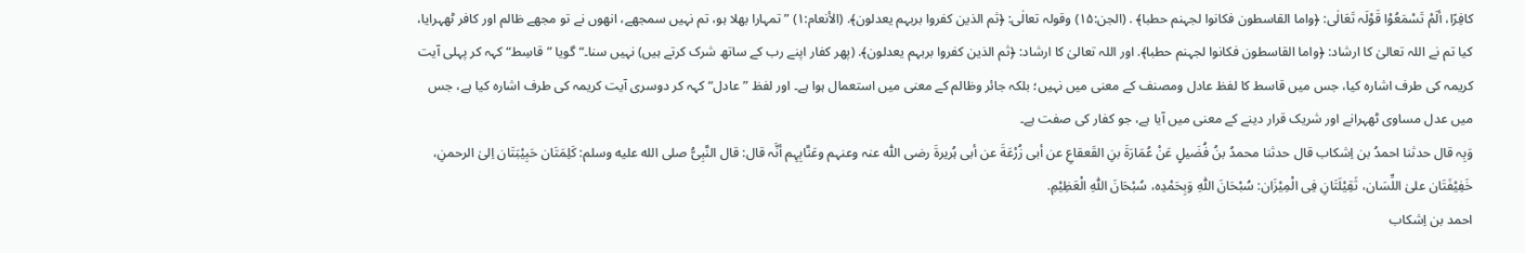کافِرًا، ألَمْ تَسْمَعُوْا قَوْلَہ تَعَالٰی: ﴿واما القاسطون فکانوا لجہنم حطبا﴾ . (الجن:۱۵) وقولہ تعالٰی: ﴿ثم الذین کفروا بربہم یعدلون﴾. (الأنعام:۱) ”تمہارا بھلا ہو، تم نہیں سمجھے، انھوں نے تو مجھے ظالم اور کافر ٹھہرایا، کیا تم نے اللہ تعالیٰ کا ارشاد: ﴿واما القاسطون فکانوا لجہنم حطبا﴾. اور اللہ تعالیٰ کا ارشاد: ﴿ثم الذین کفروا بربہم یعدلون﴾. (پھر کفار اپنے رب کے ساتھ شرک کرتے ہیں) نہیں سنا۔“ گویا ”قاسِط“ کہہ کر پہلی آیت کریمہ کی طرف اشارہ کیا، جس میں قاسط کا لفظ عادل ومصنف کے معنی میں نہیں؛ بلکہ جائر وظالم کے معنی میں استعمال ہوا ہے۔ اور لفظ ”عادل“ کہہ کر دوسری آیت کریمہ کی طرف اشارہ کیا ہے، جس میں عدل مساوی ٹھہرانے اور شریک قرار دینے کے معنی میں آیا ہے، جو کفار کی صفت ہے۔
وَبِہ قال حدثنا احمدُ بن اِشکاب قال حدثنا محمدُ بنُ فُضَیلٍ عَنْ عُمَارَةَ بنِ القَعقاعِ عن أبی زُرْعَةَ عن أبی ہُریرةَ رضی اللّٰہ عنہ وعنہم وعَنَّابِہِم أنَّہ قال: قال النَّبِیُّ صلى الله عليه وسلم: کَلِمَتَان حَبِیْبَتَان اِلیٰ الرحمنِ، خَفِیْفَتَان علیٰ اللِّسَان، ثَقِیْلَتَانِ فِی الْمِیْزَان: سُبْحَانَ اللّٰہِ وَبِحَمْدِہ، سُبْحَانَ اللّٰہِ الْعَظِیْمِ.
احمد بن اِشکاب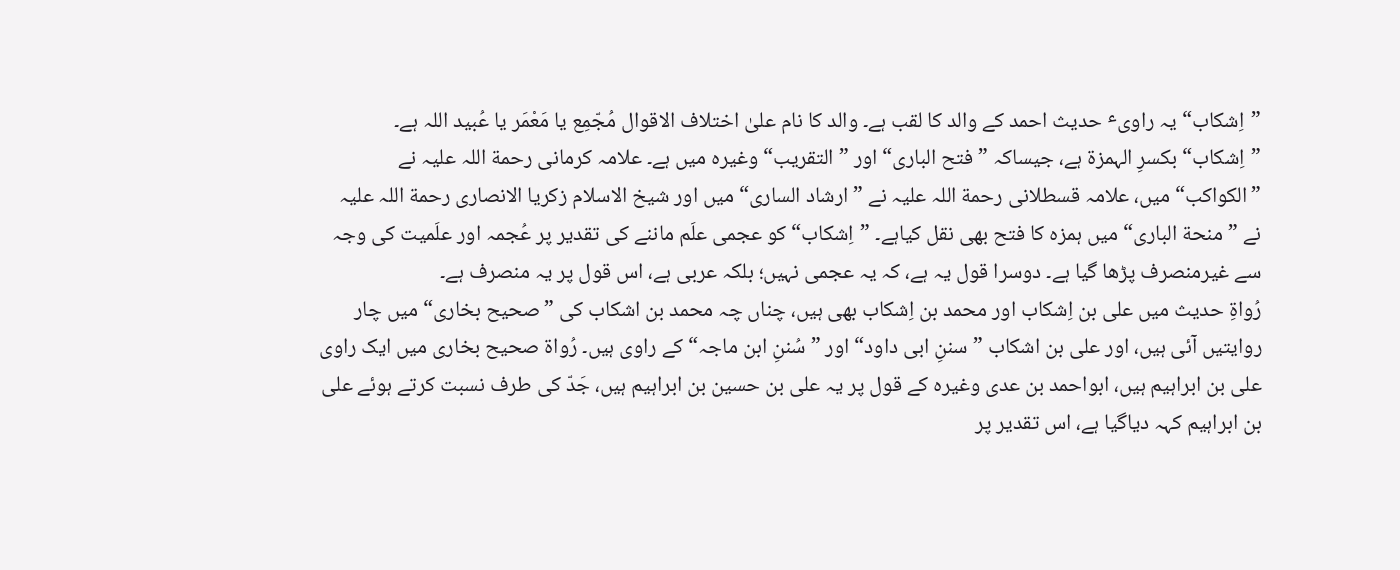”اِشکاب“ یہ راویٴ حدیث احمد کے والد کا لقب ہے۔ والد کا نام علیٰ اختلاف الاقوال مُجّمِع یا مَعْمَر یا عُبید اللہ ہے۔ ”اِشکاب“ بکسرِ الہمزة ہے، جیساکہ ”فتح الباری“ اور ”التقریب“ وغیرہ میں ہے۔ علامہ کرمانی رحمة اللہ علیہ نے ”الکواکب“ میں، علامہ قسطلانی رحمة اللہ علیہ نے ”ارشاد الساری“ میں اور شیخ الاسلام زکریا الانصاری رحمة اللہ علیہ نے ”منحة الباری“ میں ہمزہ کا فتح بھی نقل کیاہے۔ ”اِشکاب“ کو عجمی علَم ماننے کی تقدیر پر عُجمہ اور علَمیت کی وجہ سے غیرمنصرف پڑھا گیا ہے۔ دوسرا قول یہ ہے، کہ یہ عجمی نہیں؛ بلکہ عربی ہے، اس قول پر یہ منصرف ہے۔
رُواةِ حدیث میں علی بن اِشکاب اور محمد بن اِشکاب بھی ہیں، چناں چہ محمد بن اشکاب کی ”صحیح بخاری“ میں چار روایتیں آئی ہیں، اور علی بن اشکاب ”سننِ ابی داود“ اور ”سُننِ ابن ماجہ“ کے راوی ہیں۔ رُواة صحیح بخاری میں ایک راوی علی بن ابراہیم ہیں، ابواحمد بن عدی وغیرہ کے قول پر یہ علی بن حسین بن ابراہیم ہیں، جَدّ کی طرف نسبت کرتے ہوئے علی بن ابراہیم کہہ دیاگیا ہے، اس تقدیر پر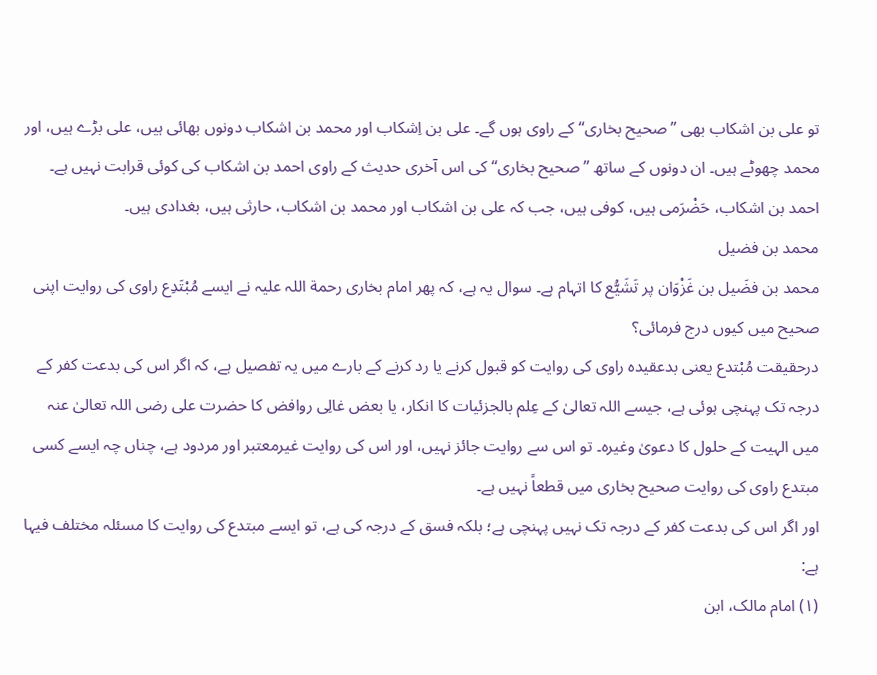تو علی بن اشکاب بھی ”صحیح بخاری“ کے راوی ہوں گے۔ علی بن اِشکاب اور محمد بن اشکاب دونوں بھائی ہیں، علی بڑے ہیں، اور محمد چھوٹے ہیں۔ ان دونوں کے ساتھ ”صحیح بخاری“ کی اس آخری حدیث کے راوی احمد بن اشکاب کی کوئی قرابت نہیں ہے۔ احمد بن اشکاب، حَضْرَمی ہیں، کوفی ہیں، جب کہ علی بن اشکاب اور محمد بن اشکاب، حارثی ہیں، بغدادی ہیں۔
محمد بن فضیل
محمد بن فضَیل بن غَزْوَان پر تَشَیُّع کا اتہام ہے۔ سوال یہ ہے، کہ پھر امام بخاری رحمة اللہ علیہ نے ایسے مُبْتَدِع راوی کی روایت اپنی صحیح میں کیوں درج فرمائی؟
درحقیقت مُبْتدع یعنی بدعقیدہ راوی کی روایت کو قبول کرنے یا رد کرنے کے بارے میں یہ تفصیل ہے، کہ اگر اس کی بدعت کفر کے درجہ تک پہنچی ہوئی ہے، جیسے اللہ تعالیٰ کے عِلم بالجزئیات کا انکار، یا بعض غالِی روافض کا حضرت علی رضی اللہ تعالیٰ عنہ میں الہیت کے حلول کا دعویٰ وغیرہ۔ تو اس سے روایت جائز نہیں، اور اس کی روایت غیرمعتبر اور مردود ہے، چناں چہ ایسے کسی مبتدع راوی کی روایت صحیح بخاری میں قطعاً نہیں ہے۔
اور اگر اس کی بدعت کفر کے درجہ تک نہیں پہنچی ہے؛ بلکہ فسق کے درجہ کی ہے، تو ایسے مبتدع کی روایت کا مسئلہ مختلف فیہا ہے:
(۱) امام مالک، ابن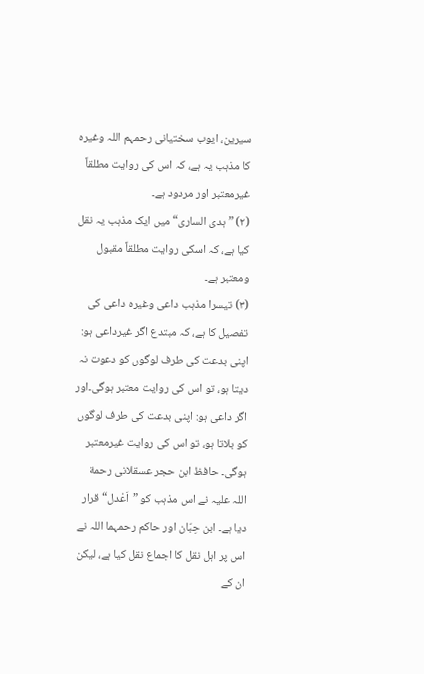سیرین، ایوب سختیانی رحمہم اللہ وغیرہ کا مذہب یہ ہے، کہ اس کی روایت مطلقاً غیرمعتبر اور مردود ہے۔
(۲) ”ہدی الساری“ میں ایک مذہب یہ نقل کیا ہے، کہ اسکی روایت مطلقاً مقبول ومعتبر ہے۔
(۳) تیسرا مذہب داعی وغیرہ داعی کی تفصیل کا ہے، کہ مبتدع اگر غیرداعی ہو: اپنی بدعت کی طرف لوگوں کو دعوت نہ دیتا ہو، تو اس کی روایت معتبر ہوگی۔اور اگر داعی ہو: اپنی بدعت کی طرف لوگوں کو بلاتا ہو، تو اس کی روایت غیرمعتبر ہوگی۔ حافظ ابن حجر عسقلانی رحمة اللہ علیہ نے اس مذہب کو ”اَعْدل“ قرار دیا ہے۔ ابن حِبّان اور حاکم رحمہما اللہ نے اس پر اہل نقل کا اجماع نقل کیا ہے، لیکن ان کے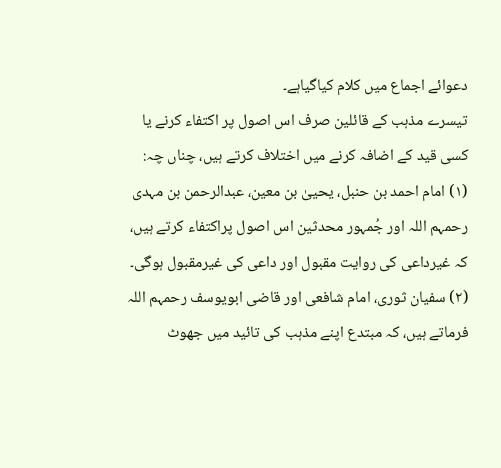دعوائے اجماع میں کلام کیاگیاہے۔
تیسرے مذہب کے قائلین صرف اس اصول پر اکتفاء کرنے یا کسی قید کے اضافہ کرنے میں اختلاف کرتے ہیں، چناں چہ:
(۱) امام احمد بن حنبل، یحییٰ بن معین، عبدالرحمن بن مہدی رحمہم اللہ اور جُمہور محدثین اس اصول پراکتفاء کرتے ہیں، کہ غیرداعی کی روایت مقبول اور داعی کی غیرمقبول ہوگی۔
(۲) سفیان ثوری، امام شافعی اور قاضی ابویوسف رحمہم اللہ فرماتے ہیں، کہ مبتدع اپنے مذہب کی تائید میں جھوٹ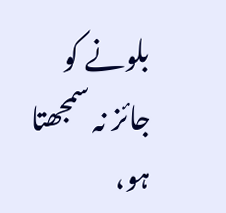بلونے کو جائز نہ سمجھتا ہو،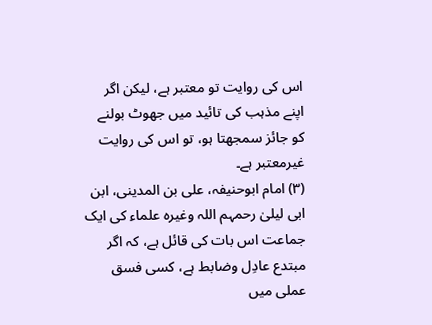اس کی روایت تو معتبر ہے، لیکن اگر اپنے مذہب کی تائید میں جھوٹ بولنے کو جائز سمجھتا ہو، تو اس کی روایت غیرمعتبر ہے۔
(۳) امام ابوحنیفہ، علی بن المدینی، ابن ابی لیلیٰ رحمہم اللہ وغیرہ علماء کی ایک جماعت اس بات کی قائل ہے، کہ اگر مبتدع عادِل وضابط ہے، کسی فسق عملی میں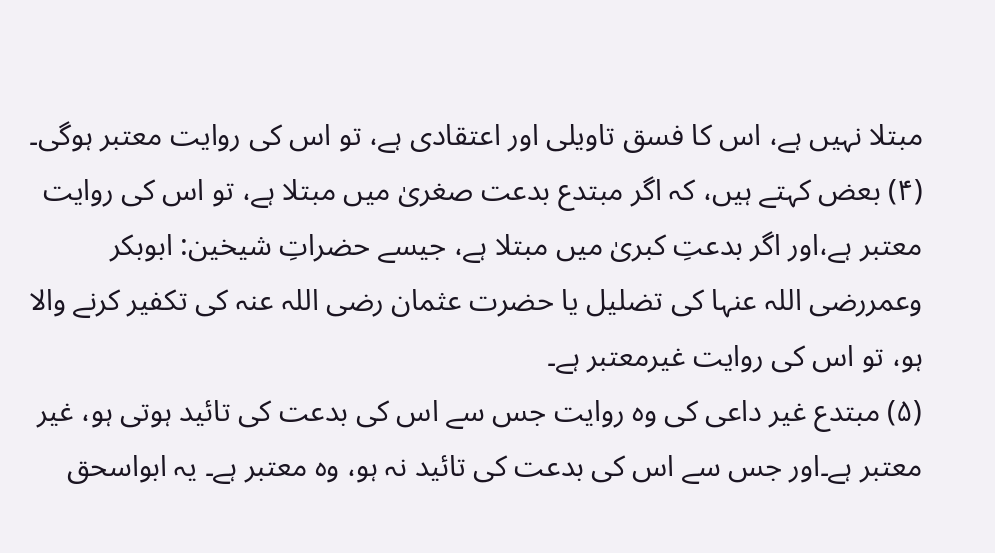مبتلا نہیں ہے، اس کا فسق تاویلی اور اعتقادی ہے، تو اس کی روایت معتبر ہوگی۔
(۴) بعض کہتے ہیں، کہ اگر مبتدع بدعت صغریٰ میں مبتلا ہے، تو اس کی روایت معتبر ہے،اور اگر بدعتِ کبریٰ میں مبتلا ہے، جیسے حضراتِ شیخین: ابوبکر وعمررضی اللہ عنہا کی تضلیل یا حضرت عثمان رضی اللہ عنہ کی تکفیر کرنے والا ہو، تو اس کی روایت غیرمعتبر ہے۔
(۵) مبتدع غیر داعی کی وہ روایت جس سے اس کی بدعت کی تائید ہوتی ہو، غیر معتبر ہے۔اور جس سے اس کی بدعت کی تائید نہ ہو، وہ معتبر ہے۔ یہ ابواسحق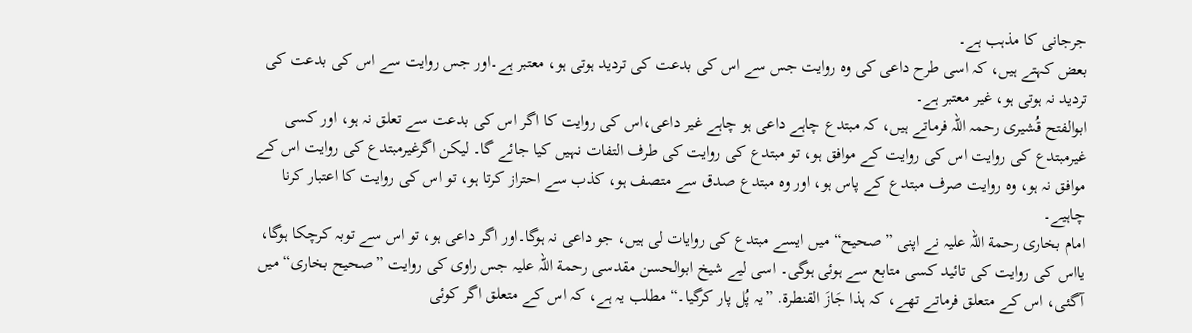جرجانی کا مذہب ہے۔
بعض کہتے ہیں، کہ اسی طرح داعی کی وہ روایت جس سے اس کی بدعت کی تردید ہوتی ہو، معتبر ہے۔اور جس روایت سے اس کی بدعت کی تردید نہ ہوتی ہو، غیر معتبر ہے۔
ابوالفتح قُشیری رحمہ اللہ فرماتے ہیں، کہ مبتدع چاہے داعی ہو چاہے غیر داعی،اس کی روایت کا اگر اس کی بدعت سے تعلق نہ ہو، اور کسی غیرمبتدع کی روایت اس کی روایت کے موافق ہو، تو مبتدع کی روایت کی طرف التفات نہیں کیا جائے گا۔ لیکن اگرغیرمبتدع کی روایت اس کے موافق نہ ہو، وہ روایت صرف مبتدع کے پاس ہو، اور وہ مبتدع صدق سے متصف ہو، کذب سے احتراز کرتا ہو، تو اس کی روایت کا اعتبار کرنا چاہیے۔
امام بخاری رحمة اللہ علیہ نے اپنی ”صحیح“ میں ایسے مبتدع کی روایات لی ہیں، جو داعی نہ ہوگا۔اور اگر داعی ہو، تو اس سے توبہ کرچکا ہوگا، یااس کی روایت کی تائید کسی متابع سے ہوئی ہوگی۔ اسی لیے شیخ ابوالحسن مقدسی رحمة اللہ علیہ جس راوی کی روایت ”صحیح بخاری“ میں آگئی، اس کے متعلق فرماتے تھے، کہ ہذا جَازَ القنطرة. ”یہ پُل پار کرگیا۔“ مطلب یہ ہے، کہ اس کے متعلق اگر کوئی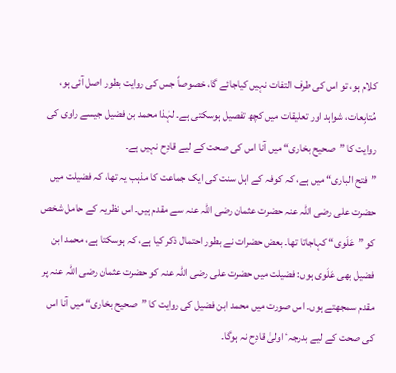کلام ہو، تو اس کی طرف التفات نہیں کیاجائے گا، خصوصاً جس کی روایت بطور اصل آئی ہو، مُتابِعات، شواہد اور تعلیقات میں کچھ تفصیل ہوسکتی ہے۔ لہٰذا محمد بن فضیل جیسے راوی کی روایت کا ”صحیح بخاری“ میں آنا اس کی صحت کے لیے قادِح نہیں ہے۔
”فتح الباری“ میں ہے، کہ کوفہ کے اہل سنت کی ایک جماعت کا مذہب یہ تھا، کہ فضیلت میں حضرت علی رضی اللہ عنہ حضرت عثمان رضی اللہ عنہ سے مقدم ہیں۔ اس نظریہ کے حامل شخص کو ”عَلَوی“ کہاجاتا تھا۔ بعض حضرات نے بطور احتمال ذکر کیا ہے، کہ ہوسکتا ہے، محمد ابن فضیل بھی عَلَوی ہوں: فضیلت میں حضرت علی رضی اللہ عنہ کو حضرت عثمان رضی اللہ عنہ پر مقدم سمجھتے ہوں۔ اس صورت میں محمد ابن فضیل کی روایت کا ”صحیح بخاری“ میں آنا اس کی صحت کے لیے بدرجہٴ اولیٰ قادِح نہ ہوگا۔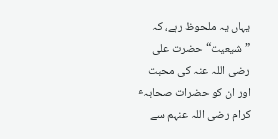یہاں یہ ملحوظ رہے، کہ ”شیعیت“ حضرت علی رضی اللہ عنہ کی محبت اور ان کو حضرات صحابہٴ کرام رضی اللہ عنہم سے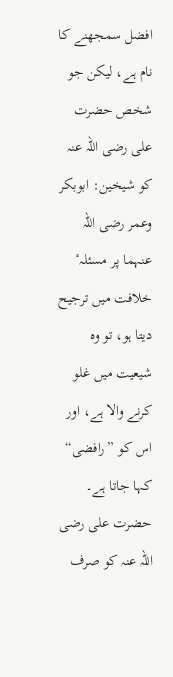افضل سمجھنے کا نام ہے، لیکن جو شخص حضرت علی رضی اللہ عنہ کو شیخین: ابوبکر وعمر رضی اللہ عنہما پر مسئلہٴ خلافت میں ترجیح دیتا ہو، تو وہ شیعیت میں غلو کرنے والا ہے، اور اس کو ”رافضی“ کہا جاتا ہے۔ حضرت علی رضی اللہ عنہ کو صرف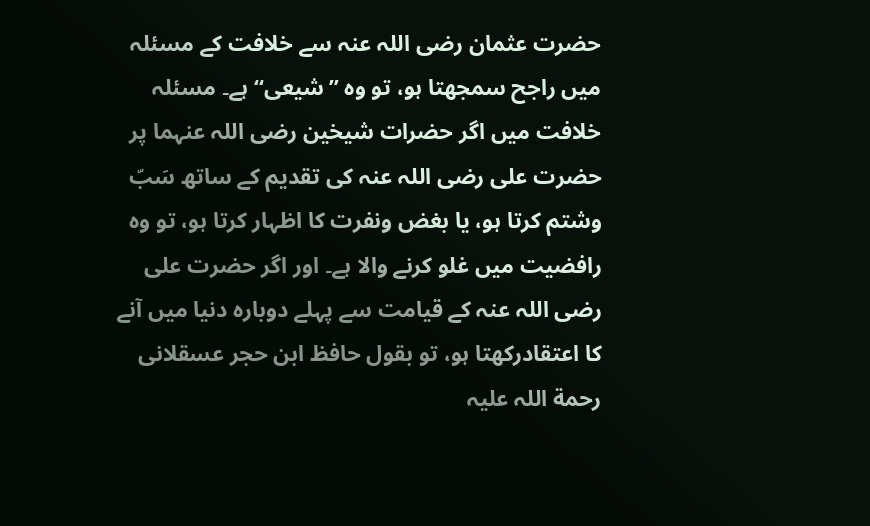حضرت عثمان رضی اللہ عنہ سے خلافت کے مسئلہ میں راجح سمجھتا ہو، تو وہ ”شیعی“ ہے۔ مسئلہ خلافت میں اگر حضرات شیخین رضی اللہ عنہما پر حضرت علی رضی اللہ عنہ کی تقدیم کے ساتھ سَبّ وشتم کرتا ہو، یا بغض ونفرت کا اظہار کرتا ہو، تو وہ رافضیت میں غلو کرنے والا ہے۔ اور اگر حضرت علی رضی اللہ عنہ کے قیامت سے پہلے دوبارہ دنیا میں آنے کا اعتقادرکھتا ہو، تو بقول حافظ ابن حجر عسقلانی رحمة اللہ علیہ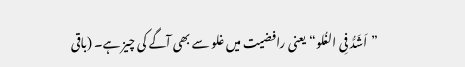”اَشَدُّ فِی الغُلو“ یعنی رافضیت میں غلو سے بھی آگے کی چیز ہے۔ (باقی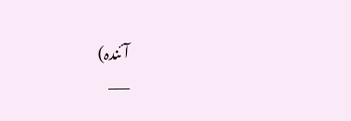آئندہ)
___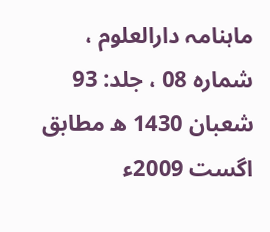ماہنامہ دارالعلوم ، شماره 08 ، جلد: 93 شعبان 1430 ھ مطابق اگست 2009ء